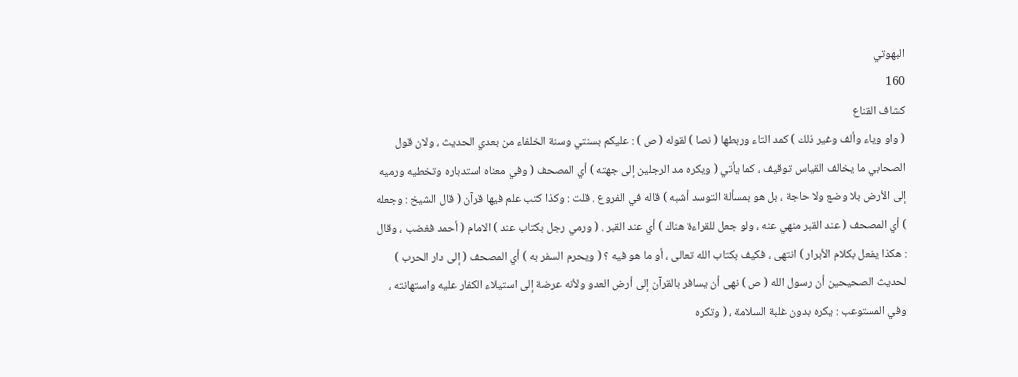البهوتي
160
كشاف القناع
( واو وياء وألف وغير ذلك ) كمد التاء وربطها ( نصا ) لقوله ( ص ) : عليكم بسنتي وسنة الخلفاء من بعدي الحديث ، ولان قول الصحابي ما يخالف القياس توقيف ، كما يأتي ( ويكره مد الرجلين إلى جهته ) أي المصحف ( وفي معناه استدباره وتخطيه ورميه إلى الأرض بلا وضع ولا حاجة ، بل هو بمسألة التوسد أشبه ) قاله في الفروع . قلت : وكذا كتب علم فيها قرآن ( قال الشيخ : وجعله ) أي المصحف ( عند القبر منهي عنه ، ولو جعل للقراءة هناك ) أي عند القبر . ( ورمي رجل بكتاب عند ) الامام ( أحمد فغضب ، وقال : هكذا يفعل بكلام الأبرار ) انتهى ، فكيف بكتاب الله تعالى ، أو ما هو فيه ؟ ( ويحرم السفر به ) أي المصحف ( إلى دار الحرب ) لحديث الصحيحين أن رسول الله ( ص ) نهى أن يسافر بالقرآن إلى أرض العدو ولأنه عرضة إلى استيلاء الكفار عليه واستهانته ، وفي المستوعب : يكره بدون غلبة السلامة ، ( وتكره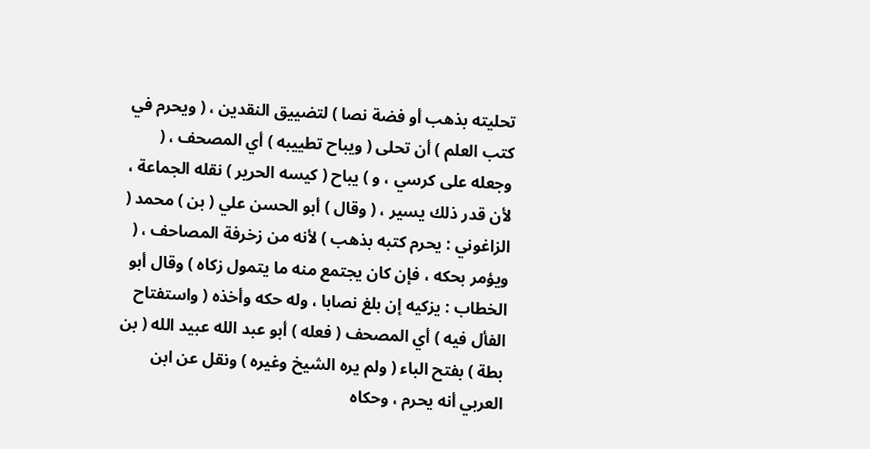تحليته بذهب أو فضة نصا ) لتضييق النقدين ، ( ويحرم في كتب العلم ) أن تحلى ( ويباح تطييبه ) أي المصحف ، ( وجعله على كرسي ، و ) يباح ( كيسه الحرير ) نقله الجماعة ، لأن قدر ذلك يسير ، ( وقال ) أبو الحسن علي ( بن ) محمد ( الزاغوني : يحرم كتبه بذهب ) لأنه من زخرفة المصاحف ، ( ويؤمر بحكه ، فإن كان يجتمع منه ما يتمول زكاه ) وقال أبو الخطاب : يزكيه إن بلغ نصابا ، وله حكه وأخذه ( واستفتاح الفأل فيه ) أي المصحف ( فعله ) أبو عبد الله عبيد الله ( بن بطة ) بفتح الباء ( ولم يره الشيخ وغيره ) ونقل عن ابن العربي أنه يحرم ، وحكاه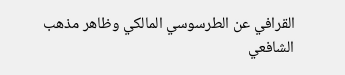القرافي عن الطرسوسي المالكي وظاهر مذهب الشافعي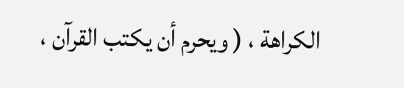الكراهة ، ( ويحرم أن يكتب القرآن ،